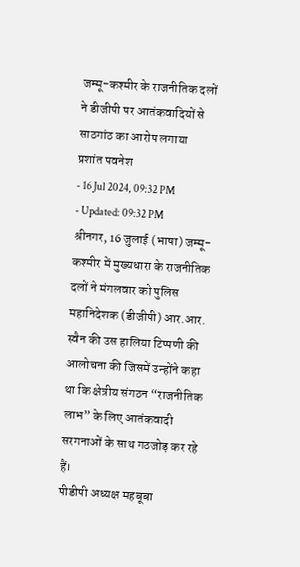जम्मू-कश्मीर के राजनीतिक दलों ने डीजीपी पर आतंकवादियों से साठगांठ का आरोप लगाया
प्रशांत पवनेश
- 16 Jul 2024, 09:32 PM
- Updated: 09:32 PM
श्रीनगर, 16 जुलाई (भाषा) जम्मू-कश्मीर में मुख्यधारा के राजनीतिक दलों ने मंगलवार को पुलिस महानिदेशक (डीजीपी) आर.आर. स्वैन की उस हालिया टिप्पणी की आलोचना की जिसमें उन्होंने कहा था कि क्षेत्रीय संगठन “राजनीतिक लाभ” के लिए आतंकवादी सरगनाओं के साथ गठजोड़ कर रहे हैं।
पीडीपी अध्यक्ष महबूबा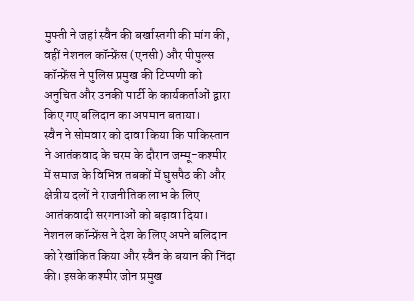मुफ्ती ने जहां स्वैन की बर्खास्तगी की मांग की, वहीं नेशनल कॉन्फ्रेंस (एनसी) और पीपुल्स कॉन्फ्रेंस ने पुलिस प्रमुख की टिप्पणी को अनुचित और उनकी पार्टी के कार्यकर्ताओं द्वारा किए गए बलिदान का अपमान बताया।
स्वैन ने सोमवार को दावा किया कि पाकिस्तान ने आतंकवाद के चरम के दौरान जम्मू-कश्मीर में समाज के विभिन्न तबकों में घुसपैठ की और क्षेत्रीय दलों ने राजनीतिक लाभ के लिए आतंकवादी सरगनाओं को बढ़ावा दिया।
नेशनल कॉन्फ्रेंस ने देश के लिए अपने बलिदान को रेखांकित किया और स्वैन के बयान की निंदा की। इसके कश्मीर जोन प्रमुख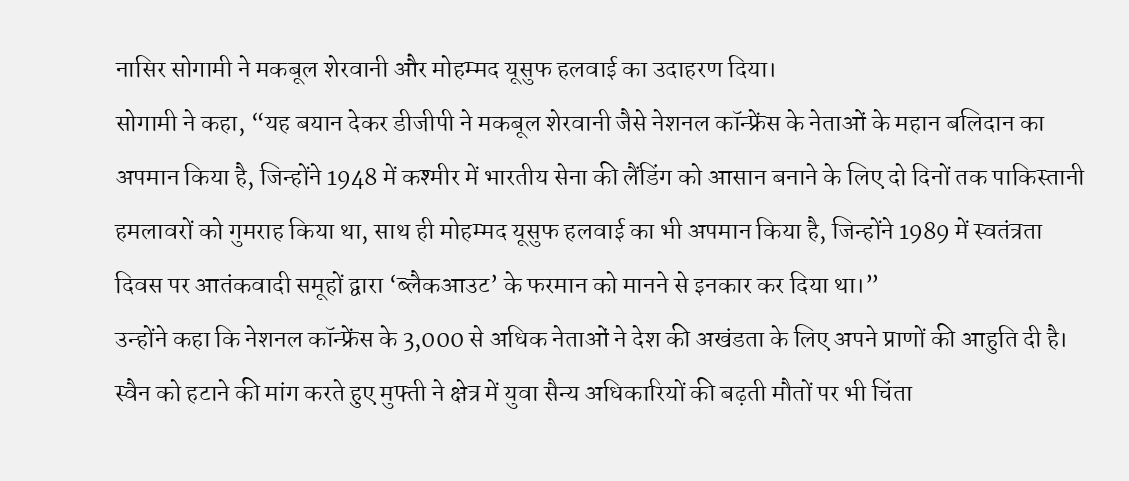नासिर सोगामी ने मकबूल शेरवानी और मोहम्मद यूसुफ हलवाई का उदाहरण दिया।
सोगामी ने कहा, “यह बयान देकर डीजीपी ने मकबूल शेरवानी जैसे नेशनल कॉन्फ्रेंस के नेताओं के महान बलिदान का अपमान किया है, जिन्होंने 1948 में कश्मीर में भारतीय सेना की लैंडिंग को आसान बनाने के लिए दो दिनों तक पाकिस्तानी हमलावरों को गुमराह किया था, साथ ही मोहम्मद यूसुफ हलवाई का भी अपमान किया है, जिन्होंने 1989 में स्वतंत्रता दिवस पर आतंकवादी समूहों द्वारा ‘ब्लैकआउट’ के फरमान को मानने से इनकार कर दिया था।”
उन्होंने कहा कि नेशनल कॉन्फ्रेंस के 3,000 से अधिक नेताओं ने देश की अखंडता के लिए अपने प्राणों की आहुति दी है।
स्वैन को हटाने की मांग करते हुए मुफ्ती ने क्षेत्र में युवा सैन्य अधिकारियों की बढ़ती मौतों पर भी चिंता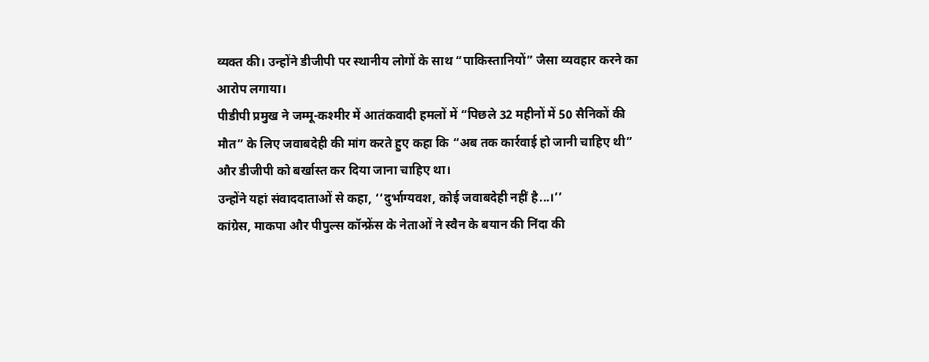व्यक्त की। उन्होंने डीजीपी पर स्थानीय लोगों के साथ “पाकिस्तानियों” जैसा व्यवहार करने का आरोप लगाया।
पीडीपी प्रमुख ने जम्मू-कश्मीर में आतंकवादी हमलों में “पिछले 32 महीनों में 50 सैनिकों की मौत” के लिए जवाबदेही की मांग करते हुए कहा कि “अब तक कार्रवाई हो जानी चाहिए थी” और डीजीपी को बर्खास्त कर दिया जाना चाहिए था।
उन्होंने यहां संवाददाताओं से कहा, ‘‘दुर्भाग्यवश, कोई जवाबदेही नहीं है...।’’
कांग्रेस, माकपा और पीपुल्स कॉन्फ्रेंस के नेताओं ने स्वैन के बयान की निंदा की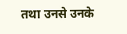तथा उनसे उनके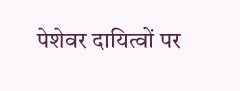पेशेवर दायित्वों पर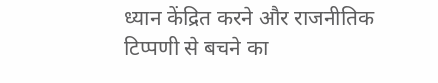ध्यान केंद्रित करने और राजनीतिक टिप्पणी से बचने का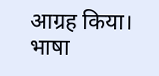आग्रह किया।
भाषा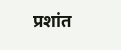प्रशांत